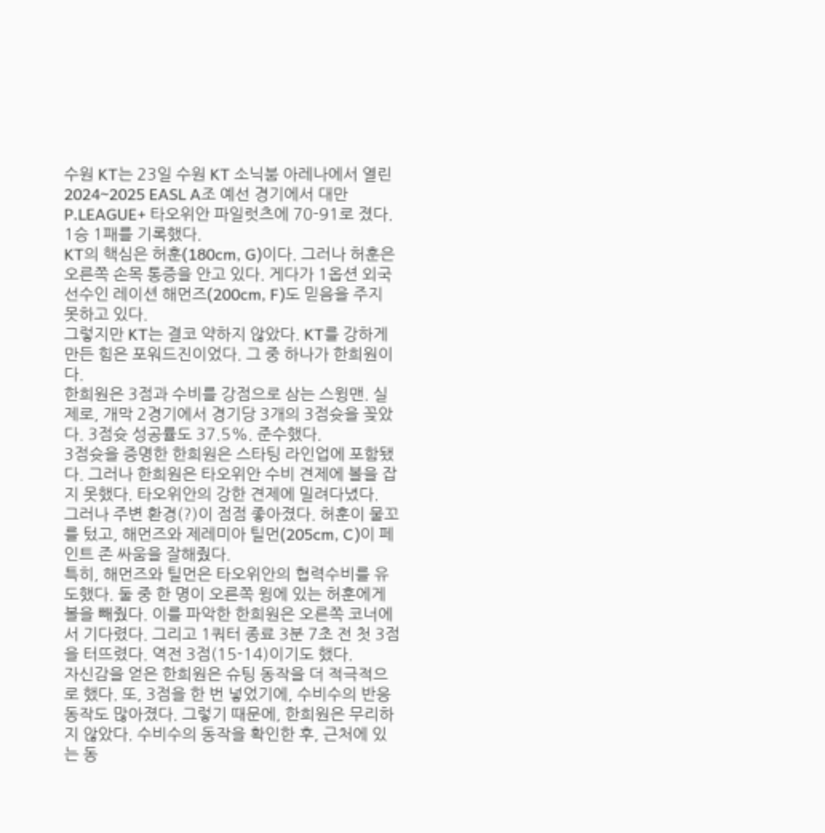수원 KT는 23일 수원 KT 소닉붐 아레나에서 열린 2024~2025 EASL A조 예선 경기에서 대만 P.LEAGUE+ 타오위안 파일럿츠에 70-91로 졌다. 1승 1패를 기록했다.
KT의 핵심은 허훈(180cm, G)이다. 그러나 허훈은 오른쪽 손목 통증을 안고 있다. 게다가 1옵션 외국 선수인 레이션 해먼즈(200cm, F)도 믿음을 주지 못하고 있다.
그렇지만 KT는 결코 약하지 않았다. KT를 강하게 만든 힘은 포워드진이었다. 그 중 하나가 한희원이다.
한희원은 3점과 수비를 강점으로 삼는 스윙맨. 실제로, 개막 2경기에서 경기당 3개의 3점슛을 꽂았다. 3점슛 성공률도 37.5%. 준수했다.
3점슛을 증명한 한희원은 스타팅 라인업에 포함됐다. 그러나 한희원은 타오위안 수비 견제에 볼을 잡지 못했다. 타오위안의 강한 견제에 밀려다녔다.
그러나 주변 환경(?)이 점점 좋아졌다. 허훈이 물꼬를 텄고, 해먼즈와 제레미아 틸먼(205cm, C)이 페인트 존 싸움을 잘해줬다.
특히, 해먼즈와 틸먼은 타오위안의 협력수비를 유도했다. 둘 중 한 명이 오른쪽 윙에 있는 허훈에게 볼을 빼줬다. 이를 파악한 한희원은 오른쪽 코너에서 기다렸다. 그리고 1쿼터 종료 3분 7초 전 첫 3점을 터뜨렸다. 역전 3점(15-14)이기도 했다.
자신감을 얻은 한희원은 슈팅 동작을 더 적극적으로 했다. 또, 3점을 한 번 넣었기에, 수비수의 반응 동작도 많아졌다. 그렇기 때문에, 한희원은 무리하지 않았다. 수비수의 동작을 확인한 후, 근처에 있는 동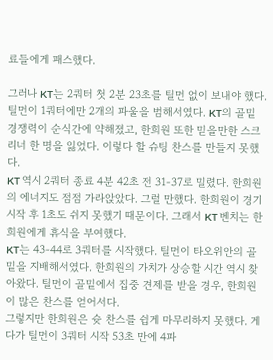료들에게 패스했다.

그러나 KT는 2쿼터 첫 2분 23초를 틸먼 없이 보내야 했다. 틸먼이 1쿼터에만 2개의 파울을 범해서였다. KT의 골밑 경쟁력이 순식간에 약해졌고, 한희원 또한 믿을만한 스크리너 한 명을 잃었다. 이렇다 할 슈팅 찬스를 만들지 못했다.
KT 역시 2쿼터 종료 4분 42초 전 31-37로 밀렸다. 한희원의 에너지도 점점 가라앉았다. 그럴 만했다. 한희원이 경기 시작 후 1초도 쉬지 못했기 때문이다. 그래서 KT 벤치는 한희원에게 휴식을 부여했다.
KT는 43-44로 3쿼터를 시작했다. 틸먼이 타오위안의 골밑을 지배해서였다. 한희원의 가치가 상승할 시간 역시 찾아왔다. 틸먼이 골밑에서 집중 견제를 받을 경우, 한희원이 많은 찬스를 얻어서다.
그렇지만 한희원은 슛 찬스를 쉽게 마무리하지 못했다. 게다가 틸먼이 3쿼터 시작 53초 만에 4파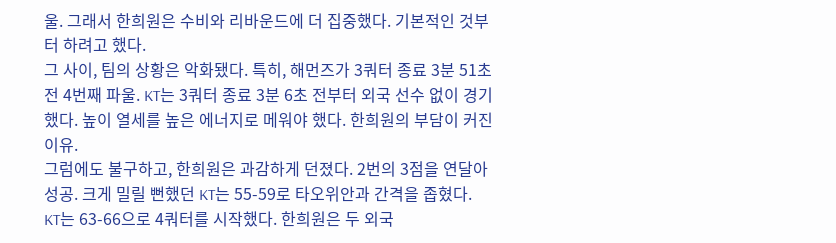울. 그래서 한희원은 수비와 리바운드에 더 집중했다. 기본적인 것부터 하려고 했다.
그 사이, 팀의 상황은 악화됐다. 특히, 해먼즈가 3쿼터 종료 3분 51초 전 4번째 파울. KT는 3쿼터 종료 3분 6초 전부터 외국 선수 없이 경기했다. 높이 열세를 높은 에너지로 메워야 했다. 한희원의 부담이 커진 이유.
그럼에도 불구하고, 한희원은 과감하게 던졌다. 2번의 3점을 연달아 성공. 크게 밀릴 뻔했던 KT는 55-59로 타오위안과 간격을 좁혔다.
KT는 63-66으로 4쿼터를 시작했다. 한희원은 두 외국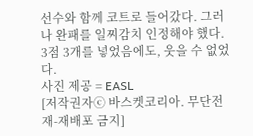선수와 함께 코트로 들어갔다. 그러나 완패를 일찌감치 인정해야 했다. 3점 3개를 넣었음에도, 웃을 수 없었다.
사진 제공 = EASL
[저작권자ⓒ 바스켓코리아. 무단전재-재배포 금지]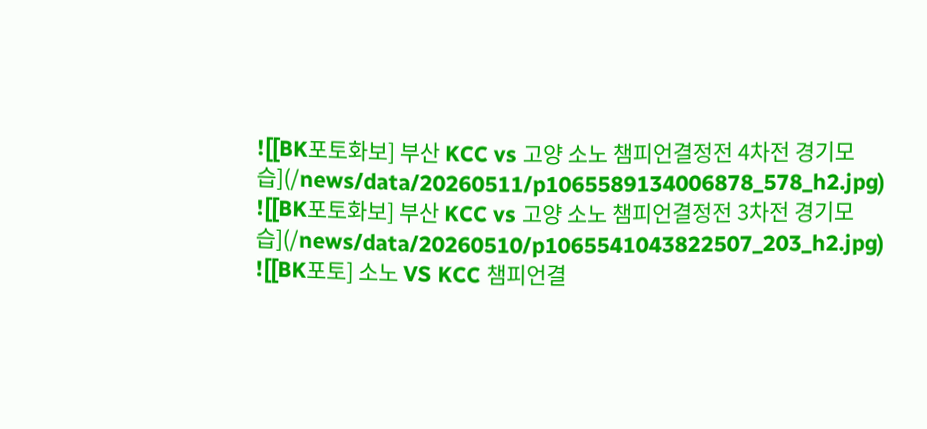![[BK포토화보] 부산 KCC vs 고양 소노 챔피언결정전 4차전 경기모습](/news/data/20260511/p1065589134006878_578_h2.jpg)
![[BK포토화보] 부산 KCC vs 고양 소노 챔피언결정전 3차전 경기모습](/news/data/20260510/p1065541043822507_203_h2.jpg)
![[BK포토] 소노 VS KCC 챔피언결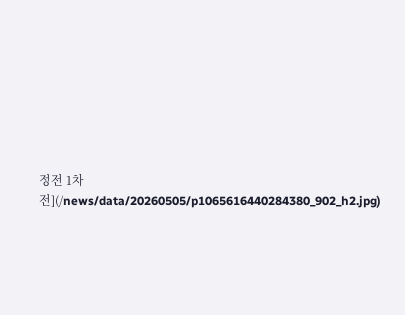정전 1차전](/news/data/20260505/p1065616440284380_902_h2.jpg)